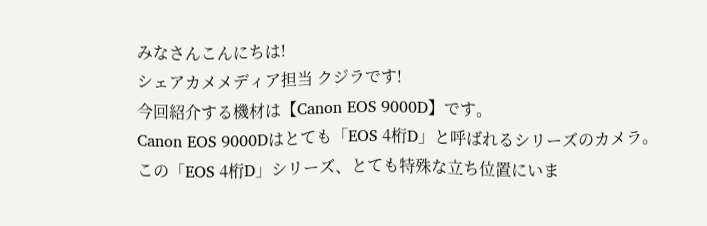みなさんこんにちは!
シェアカメメディア担当 クジラです!
今回紹介する機材は【Canon EOS 9000D】です。
Canon EOS 9000Dはとても「EOS 4桁D」と呼ばれるシリーズのカメラ。
この「EOS 4桁D」シリーズ、とても特殊な立ち位置にいま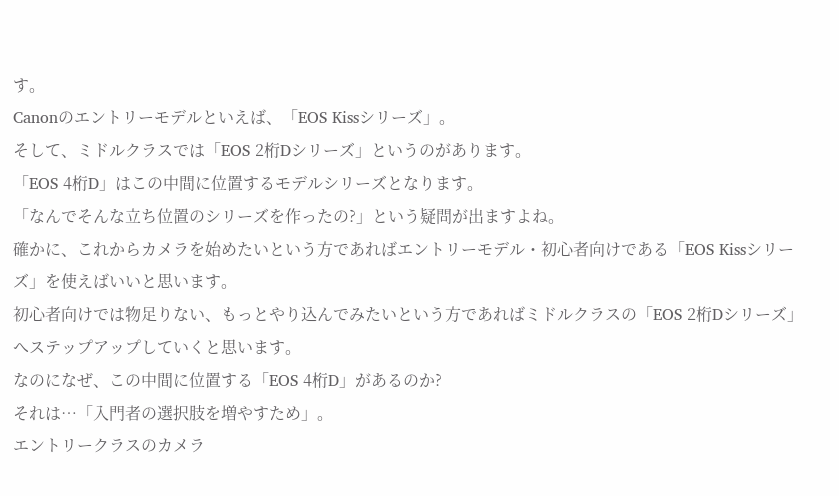す。
Canonのエントリーモデルといえば、「EOS Kissシリーズ」。
そして、ミドルクラスでは「EOS 2桁Dシリーズ」というのがあります。
「EOS 4桁D」はこの中間に位置するモデルシリーズとなります。
「なんでそんな立ち位置のシリーズを作ったの?」という疑問が出ますよね。
確かに、これからカメラを始めたいという方であればエントリーモデル・初心者向けである「EOS Kissシリーズ」を使えばいいと思います。
初心者向けでは物足りない、もっとやり込んでみたいという方であればミドルクラスの「EOS 2桁Dシリーズ」へステップアップしていくと思います。
なのになぜ、この中間に位置する「EOS 4桁D」があるのか?
それは…「入門者の選択肢を増やすため」。
エントリークラスのカメラ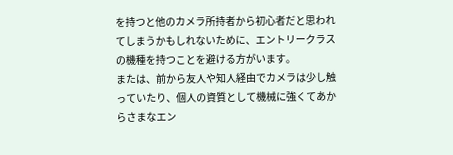を持つと他のカメラ所持者から初心者だと思われてしまうかもしれないために、エントリークラスの機種を持つことを避ける方がいます。
または、前から友人や知人経由でカメラは少し触っていたり、個人の資質として機械に強くてあからさまなエン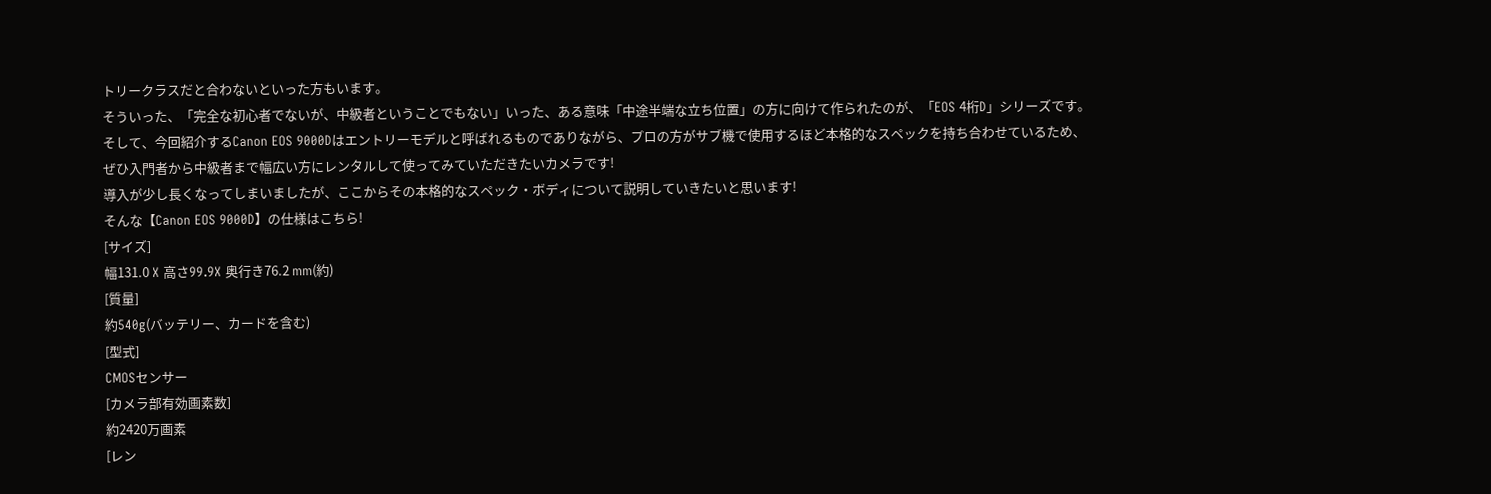トリークラスだと合わないといった方もいます。
そういった、「完全な初心者でないが、中級者ということでもない」いった、ある意味「中途半端な立ち位置」の方に向けて作られたのが、「EOS 4桁D」シリーズです。
そして、今回紹介するCanon EOS 9000Dはエントリーモデルと呼ばれるものでありながら、プロの方がサブ機で使用するほど本格的なスペックを持ち合わせているため、ぜひ入門者から中級者まで幅広い方にレンタルして使ってみていただきたいカメラです!
導入が少し長くなってしまいましたが、ここからその本格的なスペック・ボディについて説明していきたいと思います!
そんな【Canon EOS 9000D】の仕様はこちら!
[サイズ]
幅131.0 X 高さ99.9X 奥行き76.2 mm(約)
[質量]
約540g(バッテリー、カードを含む)
[型式]
CMOSセンサー
[カメラ部有効画素数]
約2420万画素
[レン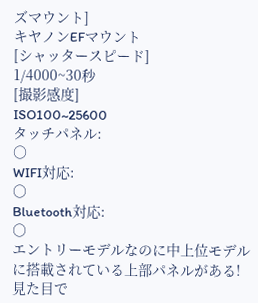ズマウント]
キヤノンEFマウント
[シャッタースピード]
1/4000~30秒
[撮影感度]
ISO100~25600
タッチパネル:
○
WIFI対応:
○
Bluetooth対応:
○
エントリーモデルなのに中上位モデルに搭載されている上部パネルがある!
見た目で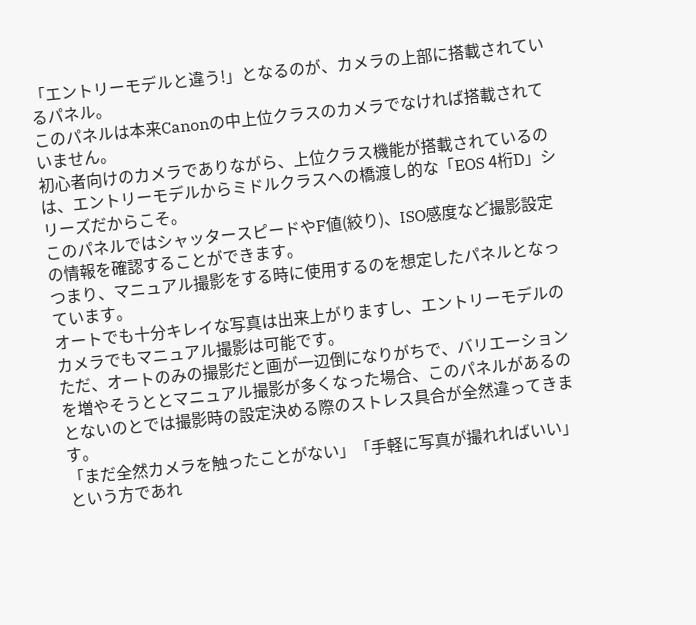「エントリーモデルと違う!」となるのが、カメラの上部に搭載されているパネル。
このパネルは本来Canonの中上位クラスのカメラでなければ搭載されていません。
初心者向けのカメラでありながら、上位クラス機能が搭載されているのは、エントリーモデルからミドルクラスへの橋渡し的な「EOS 4桁D」シリーズだからこそ。
このパネルではシャッタースピードやF値(絞り)、ISO感度など撮影設定の情報を確認することができます。
つまり、マニュアル撮影をする時に使用するのを想定したパネルとなっています。
オートでも十分キレイな写真は出来上がりますし、エントリーモデルのカメラでもマニュアル撮影は可能です。
ただ、オートのみの撮影だと画が一辺倒になりがちで、バリエーションを増やそうととマニュアル撮影が多くなった場合、このパネルがあるのとないのとでは撮影時の設定決める際のストレス具合が全然違ってきます。
「まだ全然カメラを触ったことがない」「手軽に写真が撮れればいい」という方であれ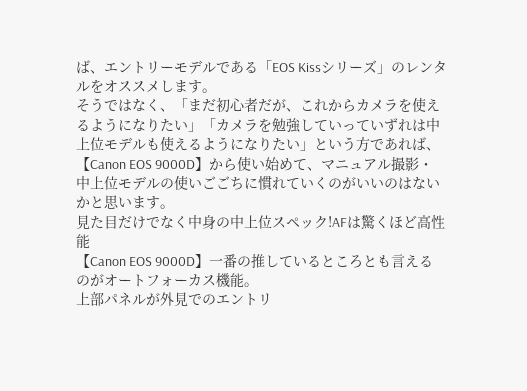ば、エントリーモデルである「EOS Kissシリーズ」のレンタルをオススメします。
そうではなく、「まだ初心者だが、これからカメラを使えるようになりたい」「カメラを勉強していっていずれは中上位モデルも使えるようになりたい」という方であれば、【Canon EOS 9000D】から使い始めて、マニュアル撮影・中上位モデルの使いごごちに慣れていくのがいいのはないかと思います。
見た目だけでなく中身の中上位スペック!AFは驚くほど高性能
【Canon EOS 9000D】一番の推しているところとも言えるのがオートフォーカス機能。
上部パネルが外見でのエントリ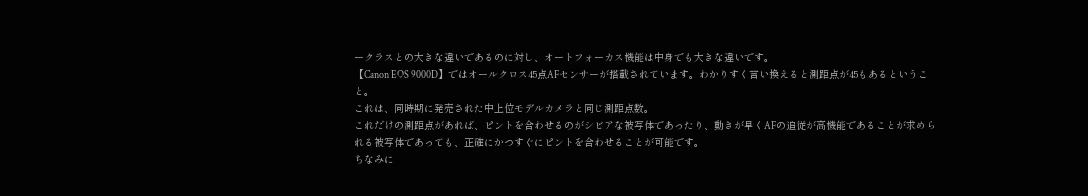ークラスとの大きな違いであるのに対し、オートフォーカス機能は中身でも大きな違いです。
【Canon EOS 9000D】ではオールクロス45点AFセンサーが搭載されています。わかりすく言い換えると測距点が45もあるということ。
これは、同時期に発売された中上位モデルカメラと同じ測距点数。
これだけの測距点があれば、ピントを合わせるのがシビアな被写体であったり、動きが早くAFの追従が高機能であることが求められる被写体であっても、正確にかつすぐにピントを合わせることが可能です。
ちなみに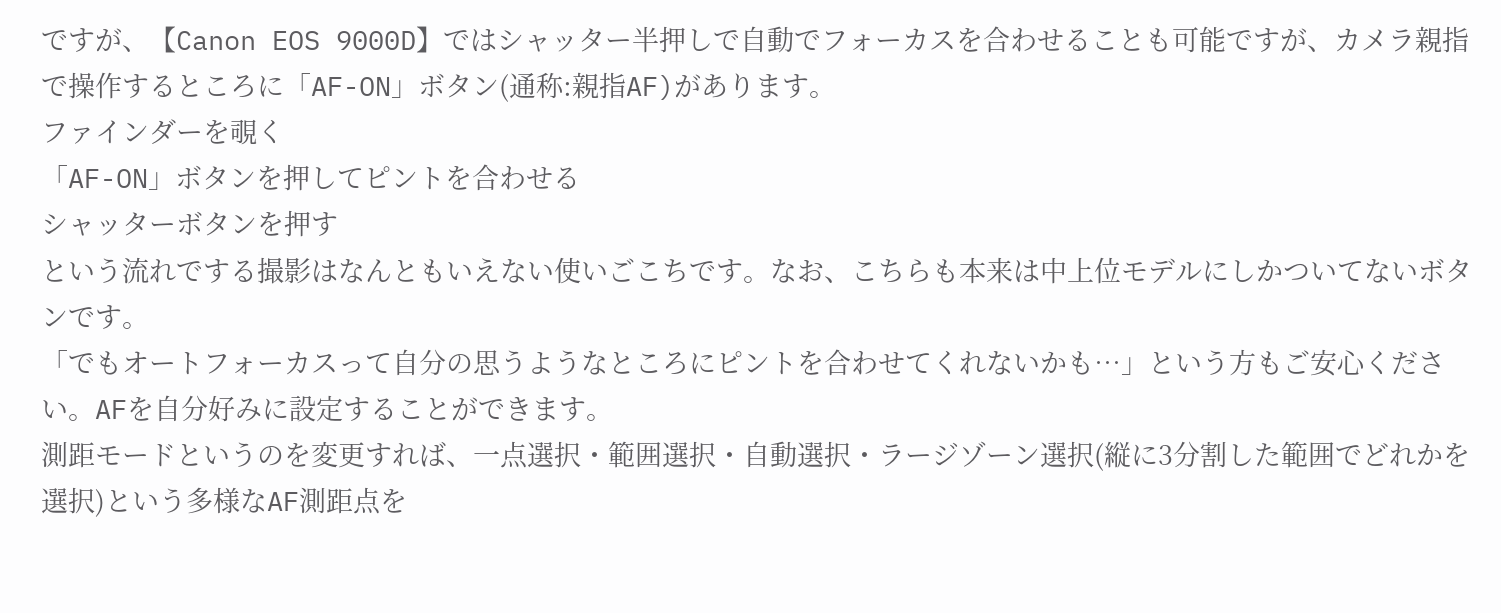ですが、【Canon EOS 9000D】ではシャッター半押しで自動でフォーカスを合わせることも可能ですが、カメラ親指で操作するところに「AF-ON」ボタン(通称:親指AF)があります。
ファインダーを覗く
「AF-ON」ボタンを押してピントを合わせる
シャッターボタンを押す
という流れでする撮影はなんともいえない使いごこちです。なお、こちらも本来は中上位モデルにしかついてないボタンです。
「でもオートフォーカスって自分の思うようなところにピントを合わせてくれないかも…」という方もご安心ください。AFを自分好みに設定することができます。
測距モードというのを変更すれば、一点選択・範囲選択・自動選択・ラージゾーン選択(縦に3分割した範囲でどれかを選択)という多様なAF測距点を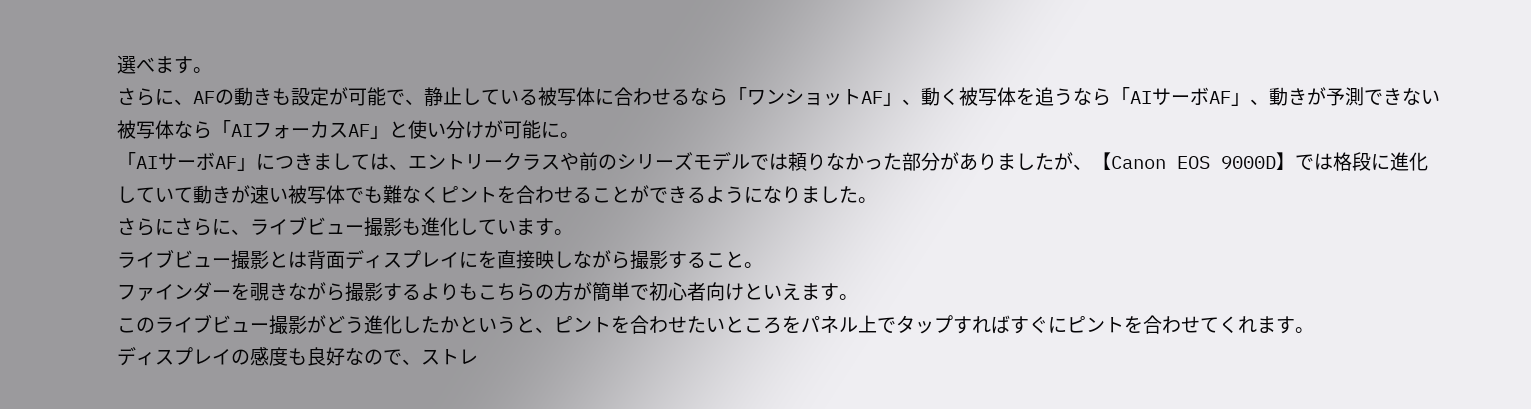選べます。
さらに、AFの動きも設定が可能で、静止している被写体に合わせるなら「ワンショットAF」、動く被写体を追うなら「AIサーボAF」、動きが予測できない被写体なら「AIフォーカスAF」と使い分けが可能に。
「AIサーボAF」につきましては、エントリークラスや前のシリーズモデルでは頼りなかった部分がありましたが、【Canon EOS 9000D】では格段に進化していて動きが速い被写体でも難なくピントを合わせることができるようになりました。
さらにさらに、ライブビュー撮影も進化しています。
ライブビュー撮影とは背面ディスプレイにを直接映しながら撮影すること。
ファインダーを覗きながら撮影するよりもこちらの方が簡単で初心者向けといえます。
このライブビュー撮影がどう進化したかというと、ピントを合わせたいところをパネル上でタップすればすぐにピントを合わせてくれます。
ディスプレイの感度も良好なので、ストレ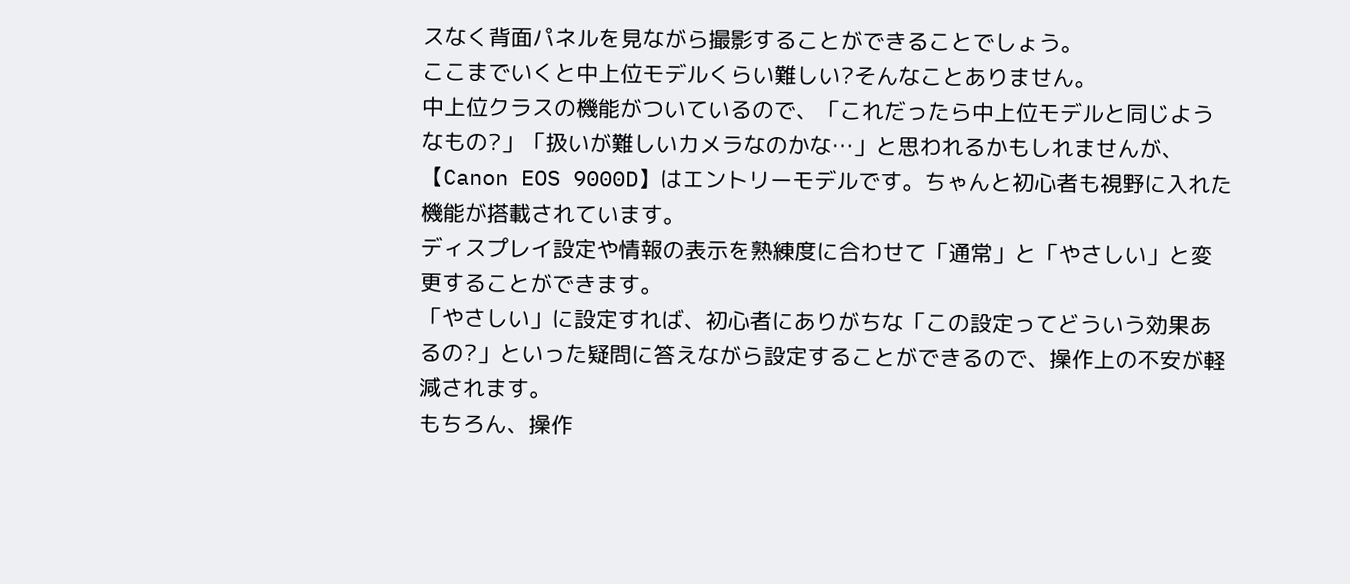スなく背面パネルを見ながら撮影することができることでしょう。
ここまでいくと中上位モデルくらい難しい?そんなことありません。
中上位クラスの機能がついているので、「これだったら中上位モデルと同じようなもの?」「扱いが難しいカメラなのかな…」と思われるかもしれませんが、【Canon EOS 9000D】はエントリーモデルです。ちゃんと初心者も視野に入れた機能が搭載されています。
ディスプレイ設定や情報の表示を熟練度に合わせて「通常」と「やさしい」と変更することができます。
「やさしい」に設定すれば、初心者にありがちな「この設定ってどういう効果あるの?」といった疑問に答えながら設定することができるので、操作上の不安が軽減されます。
もちろん、操作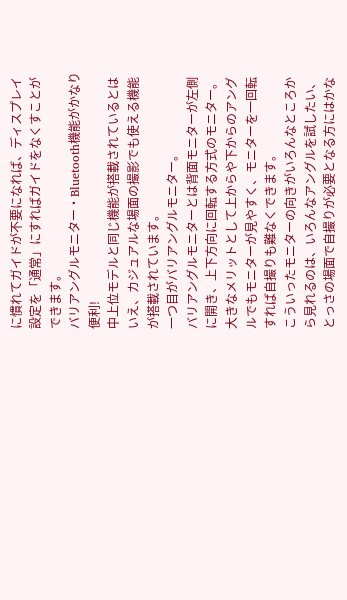に慣れてガイドが不要になれば、ディスプレイ設定を「通常」にすればガイドをなくすことができます。
バリアングルモニター・Bluetooth機能がかなり便利!
中上位モデルと同じ機能が搭載されているとはいえ、カジュアルな場面の撮影でも使える機能が搭載されています。
一つ目がバリアングルモニター。
バリアングルモニターとは背面モニターが左側に開き、上下方向に回転する方式のモニター。
大きなメリットとして上からや下からのアングルでもモニターが見やすく、モニターを一回転すれば自撮りも難なくできます。
こういったモニターの向きがいろんなところから見れるのは、いろんなアングルを試したい、とっさの場面で自撮りが必要となる方にはかな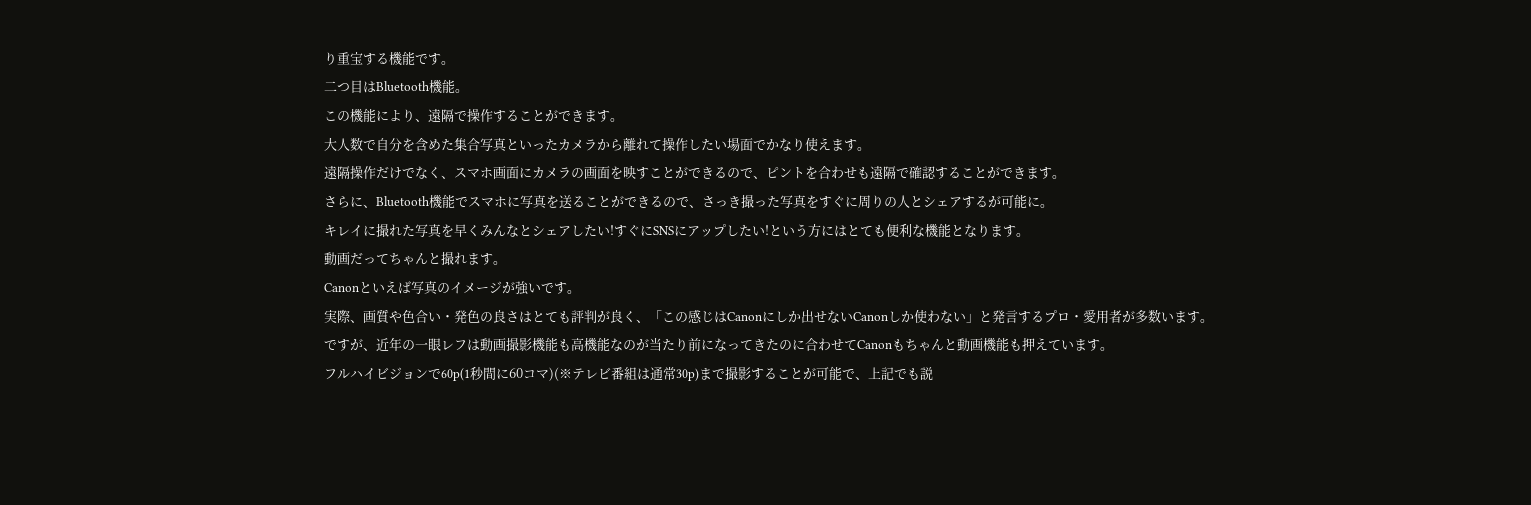り重宝する機能です。
二つ目はBluetooth機能。
この機能により、遠隔で操作することができます。
大人数で自分を含めた集合写真といったカメラから離れて操作したい場面でかなり使えます。
遠隔操作だけでなく、スマホ画面にカメラの画面を映すことができるので、ピントを合わせも遠隔で確認することができます。
さらに、Bluetooth機能でスマホに写真を送ることができるので、さっき撮った写真をすぐに周りの人とシェアするが可能に。
キレイに撮れた写真を早くみんなとシェアしたい!すぐにSNSにアップしたい!という方にはとても便利な機能となります。
動画だってちゃんと撮れます。
Canonといえば写真のイメージが強いです。
実際、画質や色合い・発色の良さはとても評判が良く、「この感じはCanonにしか出せないCanonしか使わない」と発言するプロ・愛用者が多数います。
ですが、近年の一眼レフは動画撮影機能も高機能なのが当たり前になってきたのに合わせてCanonもちゃんと動画機能も押えています。
フルハイビジョンで60p(1秒間に60コマ)(※テレビ番組は通常30p)まで撮影することが可能で、上記でも説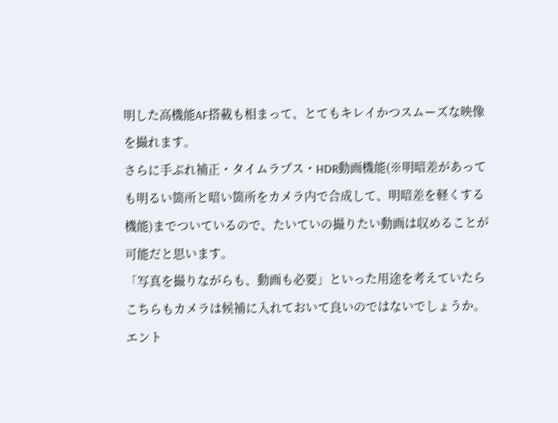明した高機能AF搭載も相まって、とてもキレイかつスムーズな映像を撮れます。
さらに手ぶれ補正・タイムラプス・HDR動画機能(※明暗差があっても明るい箇所と暗い箇所をカメラ内で合成して、明暗差を軽くする機能)までついているので、たいていの撮りたい動画は収めることが可能だと思います。
「写真を撮りながらも、動画も必要」といった用途を考えていたらこちらもカメラは候補に入れておいて良いのではないでしょうか。
エント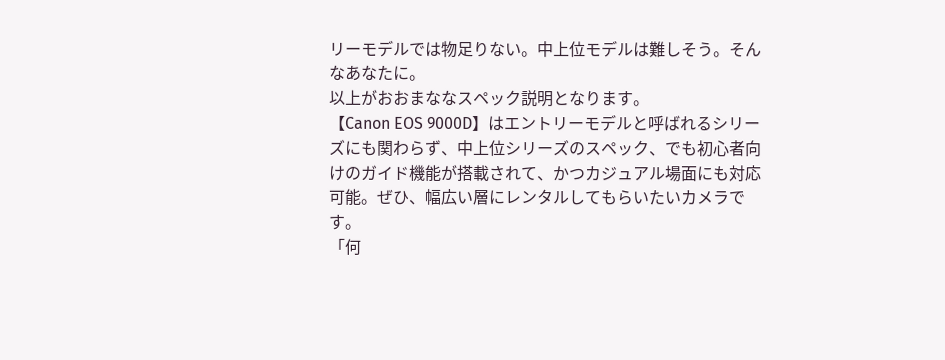リーモデルでは物足りない。中上位モデルは難しそう。そんなあなたに。
以上がおおまななスペック説明となります。
【Canon EOS 9000D】はエントリーモデルと呼ばれるシリーズにも関わらず、中上位シリーズのスペック、でも初心者向けのガイド機能が搭載されて、かつカジュアル場面にも対応可能。ぜひ、幅広い層にレンタルしてもらいたいカメラです。
「何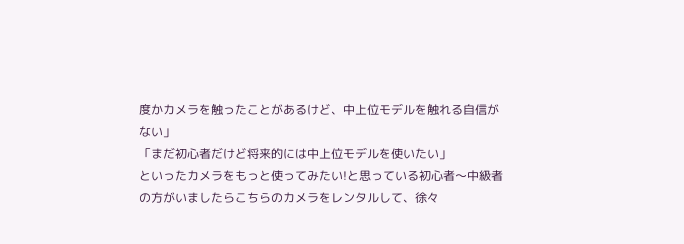度かカメラを触ったことがあるけど、中上位モデルを触れる自信がない」
「まだ初心者だけど将来的には中上位モデルを使いたい」
といったカメラをもっと使ってみたい!と思っている初心者〜中級者の方がいましたらこちらのカメラをレンタルして、徐々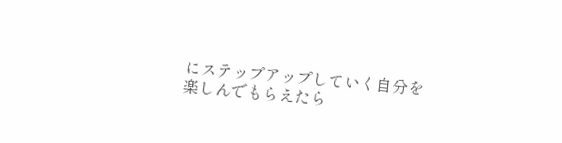にステップアップしていく自分を楽しんでもらえたら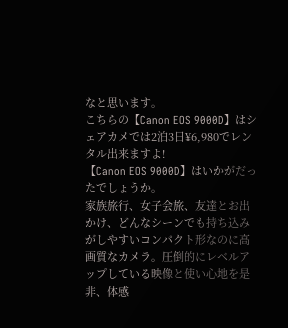なと思います。
こちらの【Canon EOS 9000D】はシェアカメでは2泊3日¥6,980でレンタル出来ますよ!
【Canon EOS 9000D】はいかがだったでしょうか。
家族旅行、女子会旅、友達とお出かけ、どんなシーンでも持ち込みがしやすいコンパクト形なのに高画質なカメラ。圧倒的にレベルアップしている映像と使い心地を是非、体感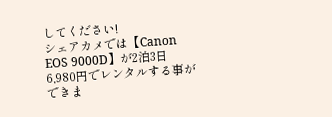してください!
シェアカメでは【Canon EOS 9000D】が2泊3日 6,980円でレンタルする事ができま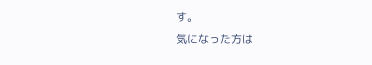す。
気になった方は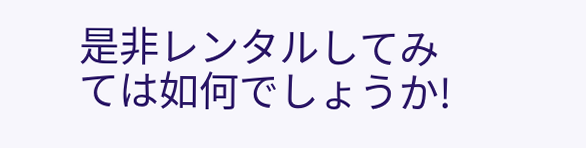是非レンタルしてみては如何でしょうか!